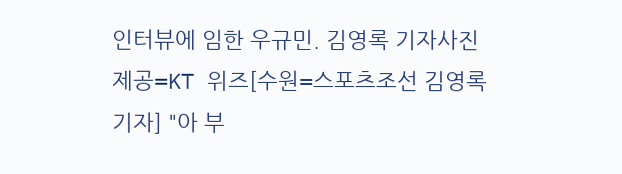인터뷰에 임한 우규민. 김영록 기자사진제공=KT 위즈[수원=스포츠조선 김영록 기자] "아 부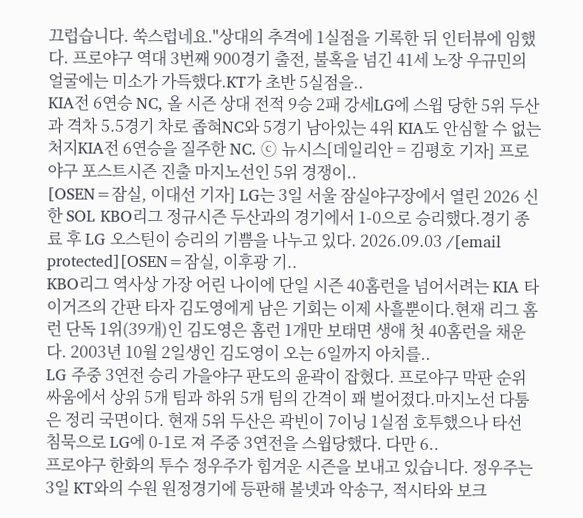끄럽습니다. 쑥스럽네요."상대의 추격에 1실점을 기록한 뒤 인터뷰에 임했다. 프로야구 역대 3번째 900경기 출전, 불혹을 넘긴 41세 노장 우규민의 얼굴에는 미소가 가득했다.KT가 초반 5실점을..
KIA전 6연승 NC, 올 시즌 상대 전적 9승 2패 강세LG에 스윕 당한 5위 두산과 격차 5.5경기 차로 좁혀NC와 5경기 남아있는 4위 KIA도 안심할 수 없는 처지KIA전 6연승을 질주한 NC. ⓒ 뉴시스[데일리안 = 김평호 기자] 프로야구 포스트시즌 진출 마지노선인 5위 경쟁이..
[OSEN=잠실, 이대선 기자] LG는 3일 서울 잠실야구장에서 열린 2026 신한 SOL KBO리그 정규시즌 두산과의 경기에서 1-0으로 승리했다.경기 종료 후 LG 오스틴이 승리의 기쁨을 나누고 있다. 2026.09.03 /[email protected][OSEN=잠실, 이후광 기..
KBO리그 역사상 가장 어린 나이에 단일 시즌 40홈런을 넘어서려는 KIA 타이거즈의 간판 타자 김도영에게 남은 기회는 이제 사흘뿐이다.현재 리그 홈런 단독 1위(39개)인 김도영은 홈런 1개만 보태면 생애 첫 40홈런을 채운다. 2003년 10월 2일생인 김도영이 오는 6일까지 아치를..
LG 주중 3연전 승리 가을야구 판도의 윤곽이 잡혔다. 프로야구 막판 순위 싸움에서 상위 5개 팀과 하위 5개 팀의 간격이 꽤 벌어졌다.마지노선 다툼은 정리 국면이다. 현재 5위 두산은 곽빈이 7이닝 1실점 호투했으나 타선 침묵으로 LG에 0-1로 져 주중 3연전을 스윕당했다. 다만 6..
프로야구 한화의 투수 정우주가 힘겨운 시즌을 보내고 있습니다. 정우주는 3일 KT와의 수원 원정경기에 등판해 볼넷과 악송구, 적시타와 보크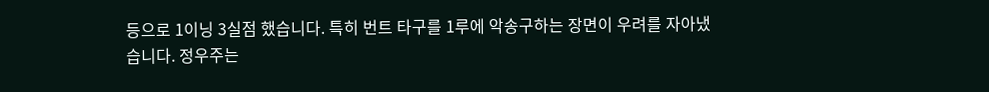등으로 1이닝 3실점 했습니다. 특히 번트 타구를 1루에 악송구하는 장면이 우려를 자아냈습니다. 정우주는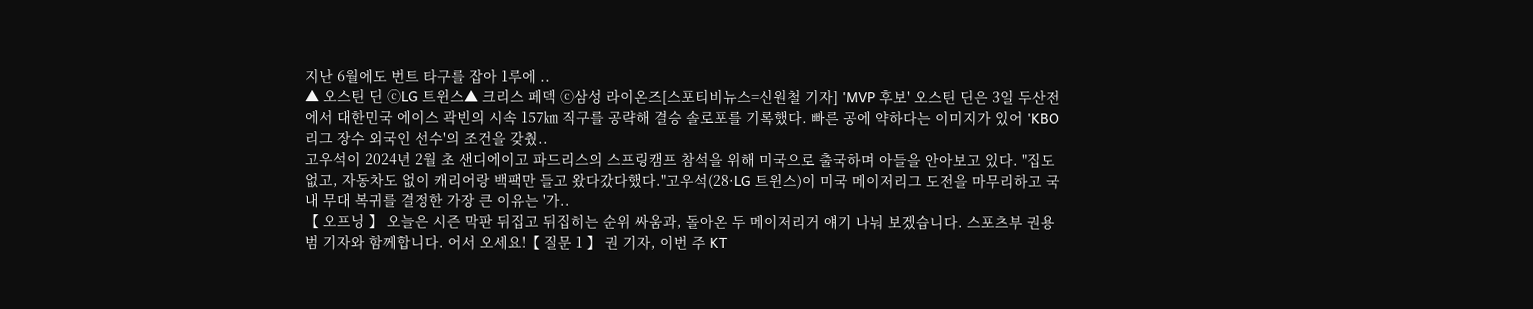지난 6월에도 번트 타구를 잡아 1루에 ..
▲ 오스틴 딘 ⓒLG 트윈스▲ 크리스 페덱 ⓒ삼성 라이온즈[스포티비뉴스=신원철 기자] 'MVP 후보' 오스틴 딘은 3일 두산전에서 대한민국 에이스 곽빈의 시속 157㎞ 직구를 공략해 결승 솔로포를 기록했다. 빠른 공에 약하다는 이미지가 있어 'KBO리그 장수 외국인 선수'의 조건을 갖췄..
고우석이 2024년 2월 초 샌디에이고 파드리스의 스프링캠프 참석을 위해 미국으로 출국하며 아들을 안아보고 있다. "집도 없고, 자동차도 없이 캐리어랑 백팩만 들고 왔다갔다했다."고우석(28·LG 트윈스)이 미국 메이저리그 도전을 마무리하고 국내 무대 복귀를 결정한 가장 큰 이유는 '가..
【 오프닝 】 오늘은 시즌 막판 뒤집고 뒤집히는 순위 싸움과, 돌아온 두 메이저리거 얘기 나눠 보겠습니다. 스포츠부 권용범 기자와 함께합니다. 어서 오세요!【 질문 1 】 권 기자, 이번 주 KT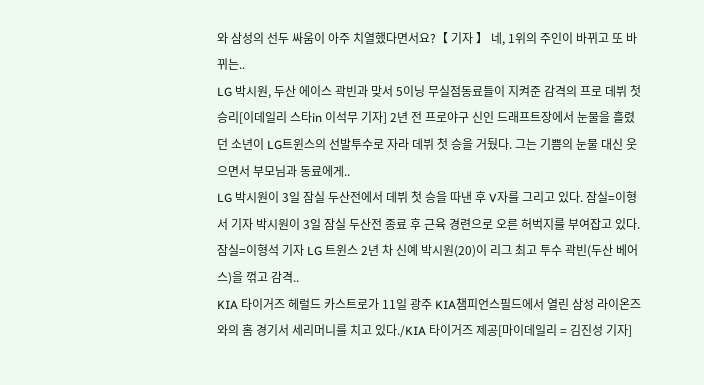와 삼성의 선두 싸움이 아주 치열했다면서요?【 기자 】 네, 1위의 주인이 바뀌고 또 바뀌는..
LG 박시원, 두산 에이스 곽빈과 맞서 5이닝 무실점동료들이 지켜준 감격의 프로 데뷔 첫 승리[이데일리 스타in 이석무 기자] 2년 전 프로야구 신인 드래프트장에서 눈물을 흘렸던 소년이 LG트윈스의 선발투수로 자라 데뷔 첫 승을 거뒀다. 그는 기쁨의 눈물 대신 웃으면서 부모님과 동료에게..
LG 박시원이 3일 잠실 두산전에서 데뷔 첫 승을 따낸 후 V자를 그리고 있다. 잠실=이형서 기자 박시원이 3일 잠실 두산전 종료 후 근육 경련으로 오른 허벅지를 부여잡고 있다. 잠실=이형석 기자 LG 트윈스 2년 차 신예 박시원(20)이 리그 최고 투수 곽빈(두산 베어스)을 꺾고 감격..
KIA 타이거즈 헤럴드 카스트로가 11일 광주 KIA챔피언스필드에서 열린 삼성 라이온즈와의 홈 경기서 세리머니를 치고 있다./KIA 타이거즈 제공[마이데일리 = 김진성 기자]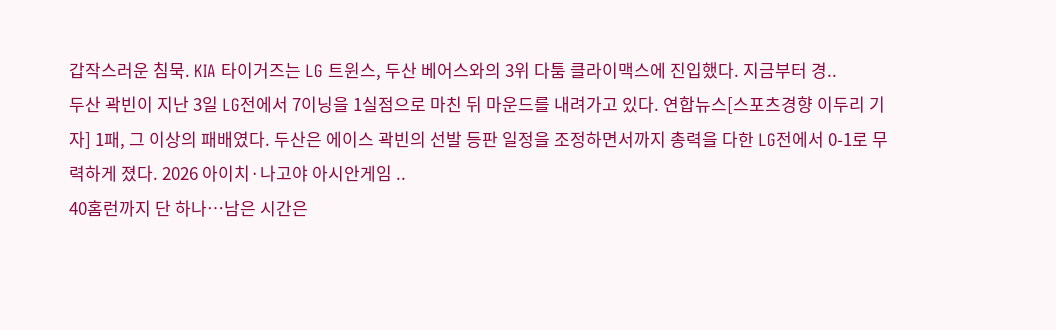갑작스러운 침묵. KIA 타이거즈는 LG 트윈스, 두산 베어스와의 3위 다툼 클라이맥스에 진입했다. 지금부터 경..
두산 곽빈이 지난 3일 LG전에서 7이닝을 1실점으로 마친 뒤 마운드를 내려가고 있다. 연합뉴스[스포츠경향 이두리 기자] 1패, 그 이상의 패배였다. 두산은 에이스 곽빈의 선발 등판 일정을 조정하면서까지 총력을 다한 LG전에서 0-1로 무력하게 졌다. 2026 아이치·나고야 아시안게임 ..
40홈런까지 단 하나…남은 시간은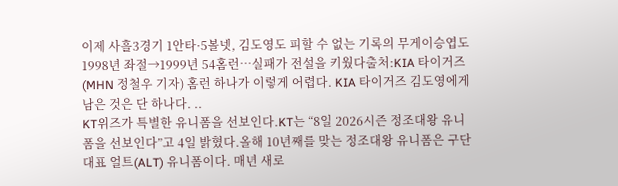이제 사흘3경기 1안타·5볼넷, 김도영도 피할 수 없는 기록의 무게이승엽도 1998년 좌절→1999년 54홈런…실패가 전설을 키웠다출처:KIA 타이거즈(MHN 정철우 기자) 홈런 하나가 이렇게 어렵다. KIA 타이거즈 김도영에게 남은 것은 단 하나다. ..
KT위즈가 특별한 유니폼을 선보인다.KT는 “8일 2026시즌 정조대왕 유니폼을 선보인다”고 4일 밝혔다.올해 10년째를 맞는 정조대왕 유니폼은 구단 대표 얼트(ALT) 유니폼이다. 매년 새로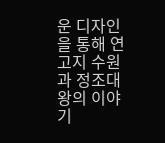운 디자인을 통해 연고지 수원과 정조대왕의 이야기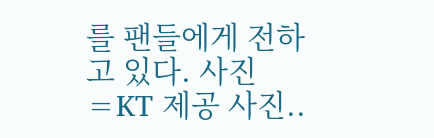를 팬들에게 전하고 있다. 사진=KT 제공 사진..